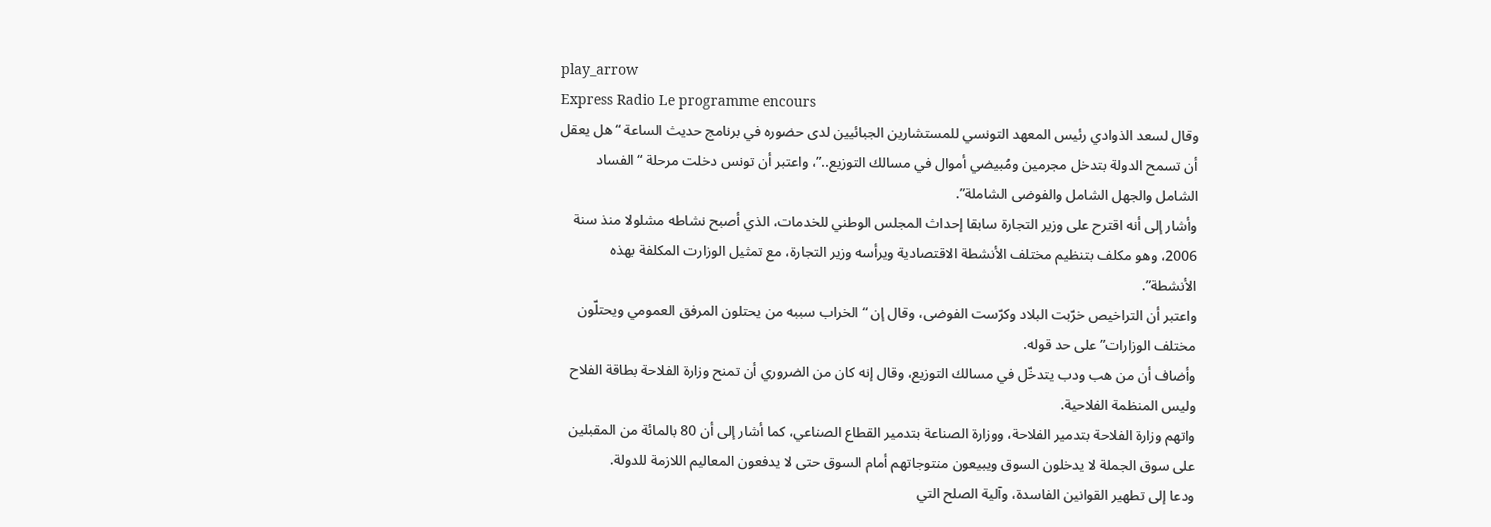play_arrow
Express Radio Le programme encours
وقال لسعد الذوادي رئيس المعهد التونسي للمستشارين الجبائيين لدى حضوره في برنامج حديث الساعة “هل يعقل أن تسمح الدولة بتدخل مجرمين ومُبيضي أموال في مسالك التوزيع..”، واعتبر أن تونس دخلت مرحلة “الفساد الشامل والجهل الشامل والفوضى الشاملة”.
وأشار إلى أنه اقترح على وزير التجارة سابقا إحداث المجلس الوطني للخدمات، الذي أصبح نشاطه مشلولا منذ سنة 2006، وهو مكلف بتنظيم مختلف الأنشطة الاقتصادية ويرأسه وزير التجارة، مع تمثيل الوزارت المكلفة بهذه الأنشطة”.
واعتبر أن التراخيص خرّبت البلاد وكرّست الفوضى، وقال إن “الخراب سببه من يحتلون المرفق العمومي ويحتلّون مختلف الوزارات” على حد قوله.
وأضاف أن من هب ودب يتدخّل في مسالك التوزيع، وقال إنه كان من الضروري أن تمنح وزارة الفلاحة بطاقة الفلاح وليس المنظمة الفلاحية.
واتهم وزارة الفلاحة بتدمير الفلاحة، ووزارة الصناعة بتدمير القطاع الصناعي، كما أشار إلى أن 80 بالمائة من المقبلين على سوق الجملة لا يدخلون السوق ويبيعون منتوجاتهم أمام السوق حتى لا يدفعون المعاليم اللازمة للدولة.
ودعا إلى تطهير القوانين الفاسدة، وآلية الصلح التي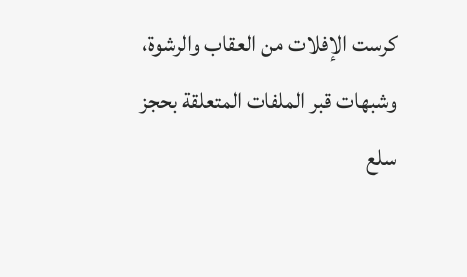كرست الإفلات من العقاب والرشوة، وشبهات قبر الملفات المتعلقة بحجز سلع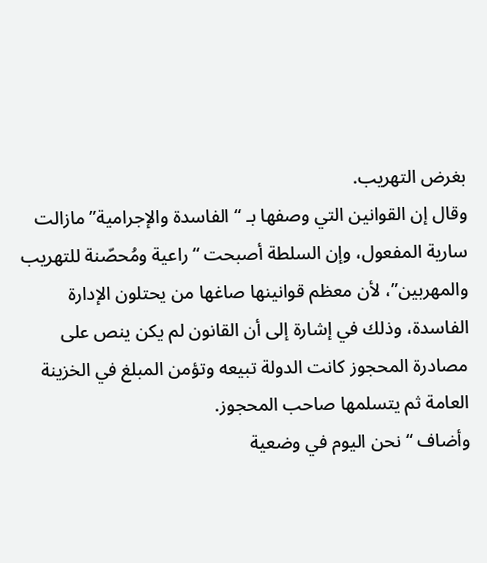بغرض التهريب.
وقال إن القوانين التي وصفها بـ “الفاسدة والإجرامية” مازالت سارية المفعول، وإن السلطة أصبحت “راعية ومُحصّنة للتهريب والمهربين”، لأن معظم قوانينها صاغها من يحتلون الإدارة الفاسدة، وذلك في إشارة إلى أن القانون لم يكن ينص على مصادرة المحجوز كانت الدولة تبيعه وتؤمن المبلغ في الخزينة العامة ثم يتسلمها صاحب المحجوز.
وأضاف “نحن اليوم في وضعية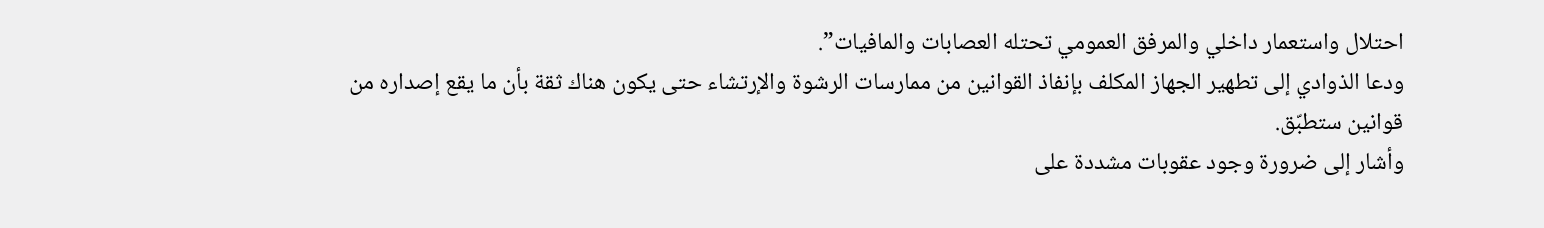احتلال واستعمار داخلي والمرفق العمومي تحتله العصابات والمافيات”.
ودعا الذوادي إلى تطهير الجهاز المكلف بإنفاذ القوانين من ممارسات الرشوة والإرتشاء حتى يكون هناك ثقة بأن ما يقع إصداره من قوانين ستطبّق.
وأشار إلى ضرورة وجود عقوبات مشددة على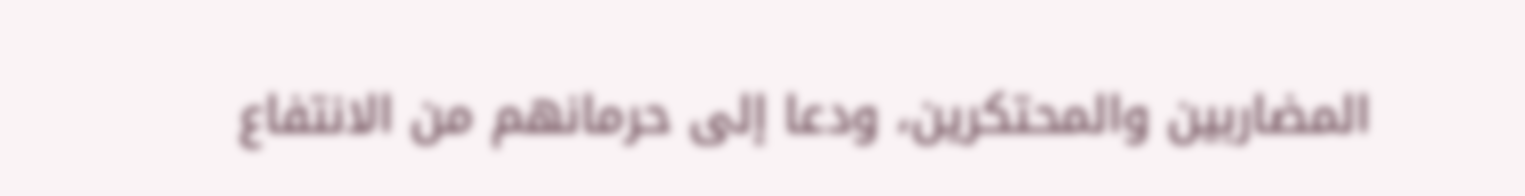المضاربين والمحتكرين، ودعا إلى حرمانهم من الانتفاع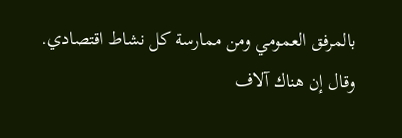بالمرفق العمومي ومن ممارسة كل نشاط اقتصادي.
وقال إن هناك آلاف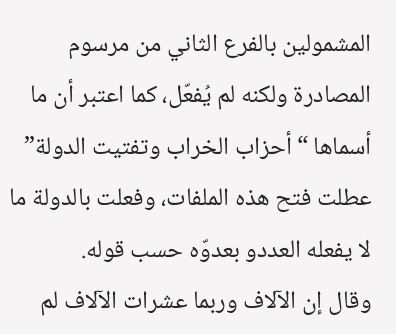المشمولين بالفرع الثاني من مرسوم المصادرة ولكنه لم يُفعّل، كما اعتبر أن ما أسماها “أحزاب الخراب وتفتيت الدولة” عطلت فتح هذه الملفات، وفعلت بالدولة ما لا يفعله العددو بعدوّه حسب قوله.
وقال إن الآلاف وربما عشرات الآلاف لم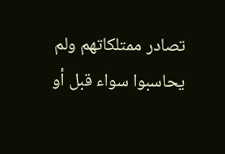تصادر ممتلكاتهم ولم يحاسبوا سواء قبل أو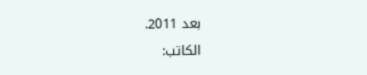بعد 2011.
الكاتب: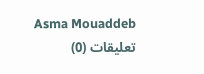Asma Mouaddeb
تعليقات (0)